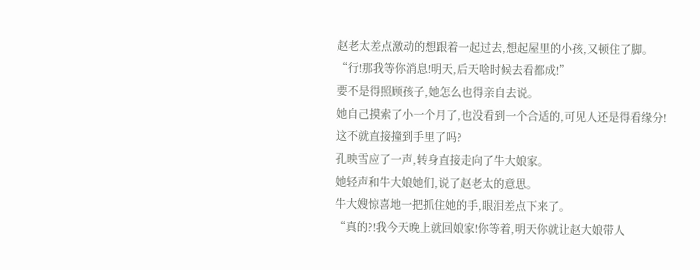赵老太差点激动的想跟着一起过去,想起屋里的小孩,又顿住了脚。
“行!那我等你消息!明天,后天啥时候去看都成!”
要不是得照顾孩子,她怎么也得亲自去说。
她自己摸索了小一个月了,也没看到一个合适的,可见人还是得看缘分!
这不就直接撞到手里了吗?
孔映雪应了一声,转身直接走向了牛大娘家。
她轻声和牛大娘她们,说了赵老太的意思。
牛大嫂惊喜地一把抓住她的手,眼泪差点下来了。
“真的?!我今天晚上就回娘家!你等着,明天你就让赵大娘带人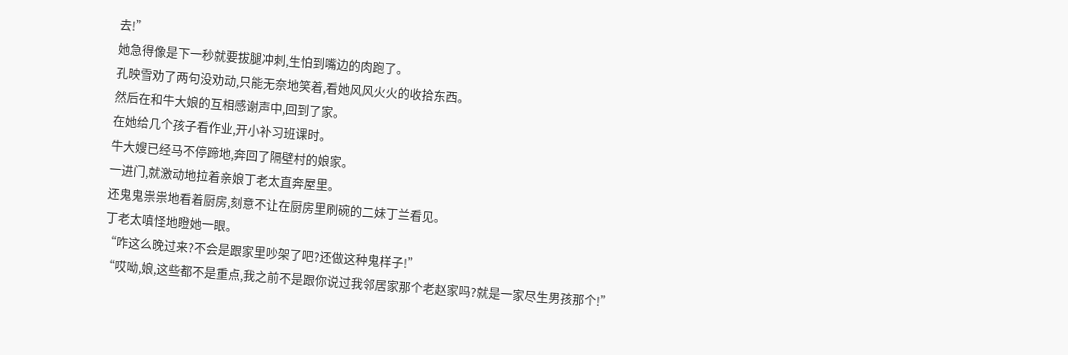去!”
她急得像是下一秒就要拔腿冲刺,生怕到嘴边的肉跑了。
孔映雪劝了两句没劝动,只能无奈地笑着,看她风风火火的收拾东西。
然后在和牛大娘的互相感谢声中,回到了家。
在她给几个孩子看作业,开小补习班课时。
牛大嫂已经马不停蹄地,奔回了隔壁村的娘家。
一进门,就激动地拉着亲娘丁老太直奔屋里。
还鬼鬼祟祟地看着厨房,刻意不让在厨房里刷碗的二妹丁兰看见。
丁老太嗔怪地瞪她一眼。
“咋这么晚过来?不会是跟家里吵架了吧?还做这种鬼样子!”
“哎呦,娘,这些都不是重点,我之前不是跟你说过我邻居家那个老赵家吗?就是一家尽生男孩那个!”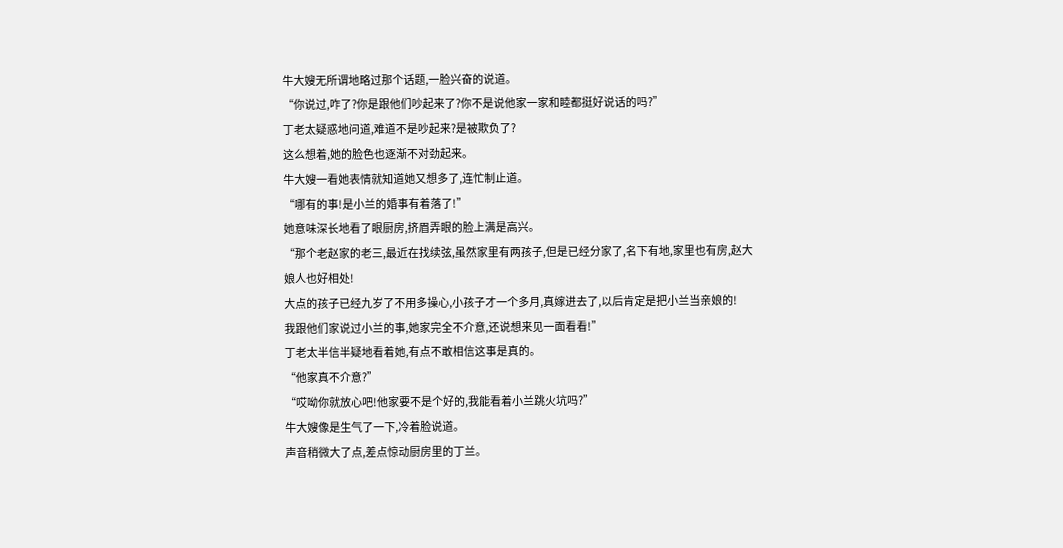牛大嫂无所谓地略过那个话题,一脸兴奋的说道。
“你说过,咋了?你是跟他们吵起来了?你不是说他家一家和睦都挺好说话的吗?”
丁老太疑惑地问道,难道不是吵起来?是被欺负了?
这么想着,她的脸色也逐渐不对劲起来。
牛大嫂一看她表情就知道她又想多了,连忙制止道。
“哪有的事!是小兰的婚事有着落了!”
她意味深长地看了眼厨房,挤眉弄眼的脸上满是高兴。
“那个老赵家的老三,最近在找续弦,虽然家里有两孩子,但是已经分家了,名下有地,家里也有房,赵大娘人也好相处!
大点的孩子已经九岁了不用多操心,小孩子才一个多月,真嫁进去了,以后肯定是把小兰当亲娘的!
我跟他们家说过小兰的事,她家完全不介意,还说想来见一面看看!”
丁老太半信半疑地看着她,有点不敢相信这事是真的。
“他家真不介意?”
“哎呦你就放心吧!他家要不是个好的,我能看着小兰跳火坑吗?”
牛大嫂像是生气了一下,冷着脸说道。
声音稍微大了点,差点惊动厨房里的丁兰。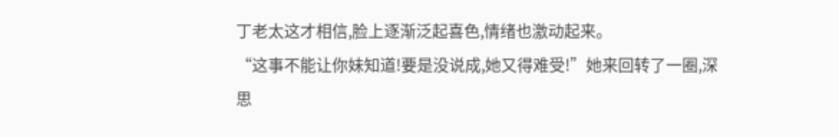丁老太这才相信,脸上逐渐泛起喜色,情绪也激动起来。
“这事不能让你妹知道!要是没说成,她又得难受!”她来回转了一圈,深思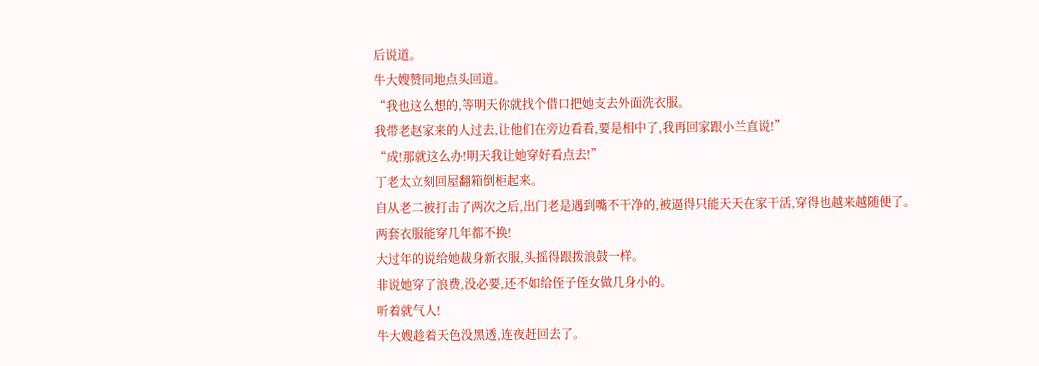后说道。
牛大嫂赞同地点头回道。
“我也这么想的,等明天你就找个借口把她支去外面洗衣服。
我带老赵家来的人过去,让他们在旁边看看,要是相中了,我再回家跟小兰直说!”
“成!那就这么办!明天我让她穿好看点去!”
丁老太立刻回屋翻箱倒柜起来。
自从老二被打击了两次之后,出门老是遇到嘴不干净的,被逼得只能天天在家干活,穿得也越来越随便了。
两套衣服能穿几年都不换!
大过年的说给她裁身新衣服,头摇得跟拨浪鼓一样。
非说她穿了浪费,没必要,还不如给侄子侄女做几身小的。
听着就气人!
牛大嫂趁着天色没黑透,连夜赶回去了。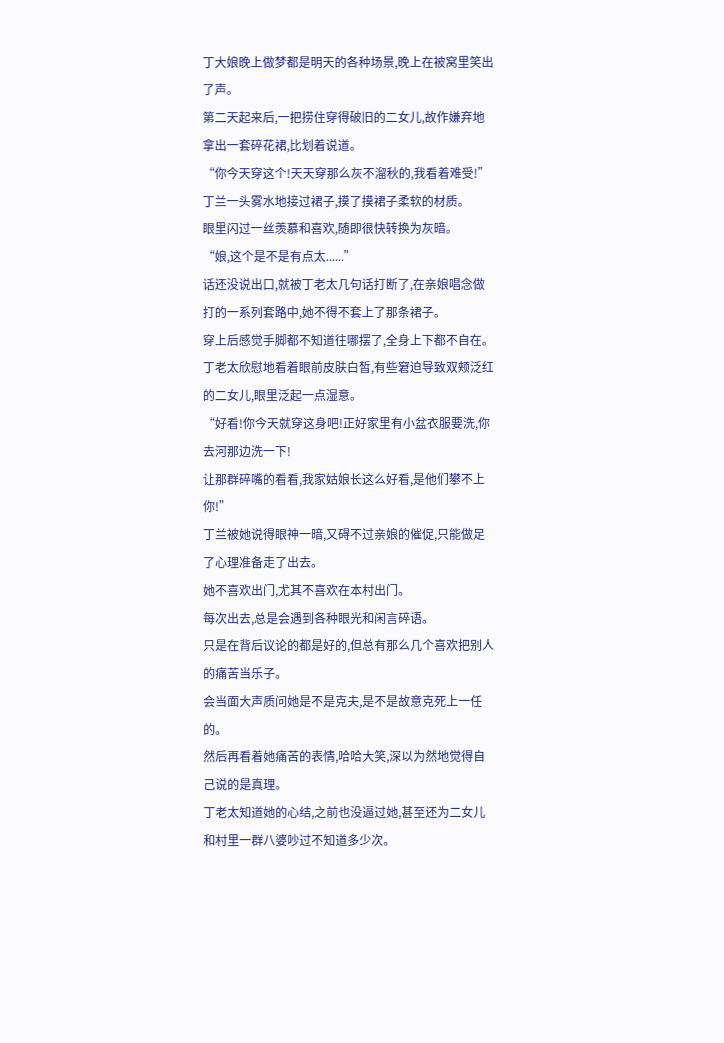丁大娘晚上做梦都是明天的各种场景,晚上在被窝里笑出了声。
第二天起来后,一把捞住穿得破旧的二女儿,故作嫌弃地拿出一套碎花裙,比划着说道。
“你今天穿这个!天天穿那么灰不溜秋的,我看着难受!”
丁兰一头雾水地接过裙子,摸了摸裙子柔软的材质。
眼里闪过一丝羡慕和喜欢,随即很快转换为灰暗。
“娘,这个是不是有点太......”
话还没说出口,就被丁老太几句话打断了,在亲娘唱念做打的一系列套路中,她不得不套上了那条裙子。
穿上后感觉手脚都不知道往哪摆了,全身上下都不自在。
丁老太欣慰地看着眼前皮肤白皙,有些窘迫导致双颊泛红的二女儿,眼里泛起一点湿意。
“好看!你今天就穿这身吧!正好家里有小盆衣服要洗,你去河那边洗一下!
让那群碎嘴的看看,我家姑娘长这么好看,是他们攀不上你!”
丁兰被她说得眼神一暗,又碍不过亲娘的催促,只能做足了心理准备走了出去。
她不喜欢出门,尤其不喜欢在本村出门。
每次出去,总是会遇到各种眼光和闲言碎语。
只是在背后议论的都是好的,但总有那么几个喜欢把别人的痛苦当乐子。
会当面大声质问她是不是克夫,是不是故意克死上一任的。
然后再看着她痛苦的表情,哈哈大笑,深以为然地觉得自己说的是真理。
丁老太知道她的心结,之前也没逼过她,甚至还为二女儿和村里一群八婆吵过不知道多少次。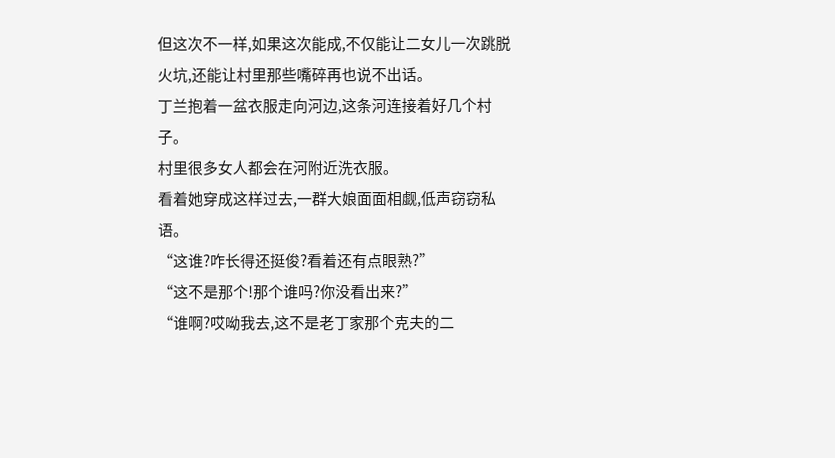但这次不一样,如果这次能成,不仅能让二女儿一次跳脱火坑,还能让村里那些嘴碎再也说不出话。
丁兰抱着一盆衣服走向河边,这条河连接着好几个村子。
村里很多女人都会在河附近洗衣服。
看着她穿成这样过去,一群大娘面面相觑,低声窃窃私语。
“这谁?咋长得还挺俊?看着还有点眼熟?”
“这不是那个!那个谁吗?你没看出来?”
“谁啊?哎呦我去,这不是老丁家那个克夫的二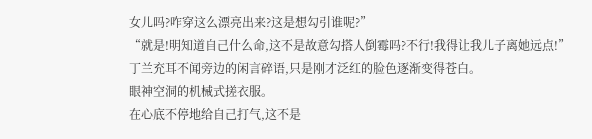女儿吗?咋穿这么漂亮出来?这是想勾引谁呢?”
“就是!明知道自己什么命,这不是故意勾搭人倒霉吗?不行!我得让我儿子离她远点!”
丁兰充耳不闻旁边的闲言碎语,只是刚才泛红的脸色逐渐变得苍白。
眼神空洞的机械式搓衣服。
在心底不停地给自己打气,这不是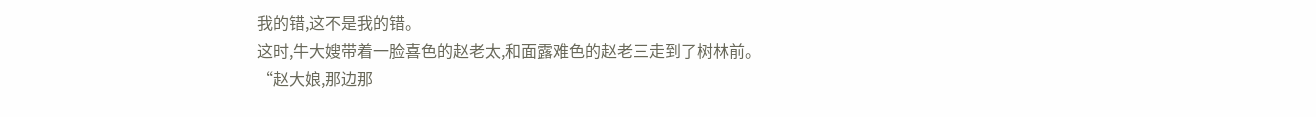我的错,这不是我的错。
这时,牛大嫂带着一脸喜色的赵老太,和面露难色的赵老三走到了树林前。
“赵大娘,那边那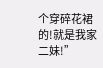个穿碎花裙的!就是我家二妹!”